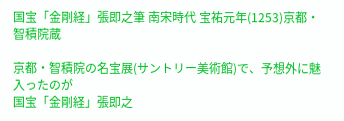国宝「金剛経」張即之筆 南宋時代 宝祐元年(1253)京都・智積院蔵

京都・智積院の名宝展(サントリー美術館)で、予想外に魅入ったのが
国宝「金剛経」張即之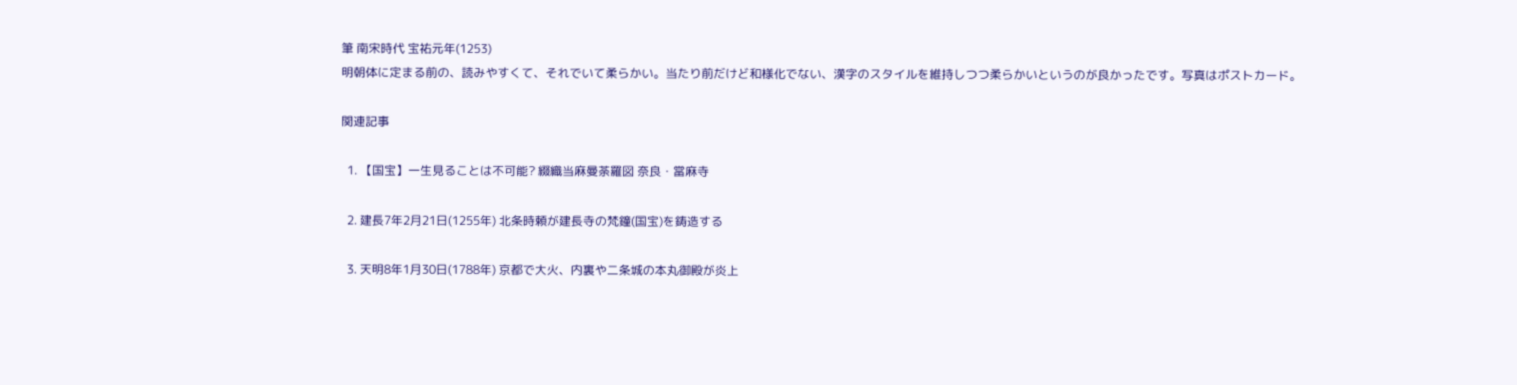筆 南宋時代 宝祐元年(1253)
明朝体に定まる前の、読みやすくて、それでいて柔らかい。当たり前だけど和様化でない、漢字のスタイルを維持しつつ柔らかいというのが良かったです。写真はポストカード。

関連記事

  1. 【国宝】一生見ることは不可能? 綴織当麻曼荼羅図 奈良・當麻寺

  2. 建長7年2月21日(1255年) 北条時頼が建長寺の梵鐘(国宝)を鋳造する

  3. 天明8年1月30日(1788年) 京都で大火、内裏や二条城の本丸御殿が炎上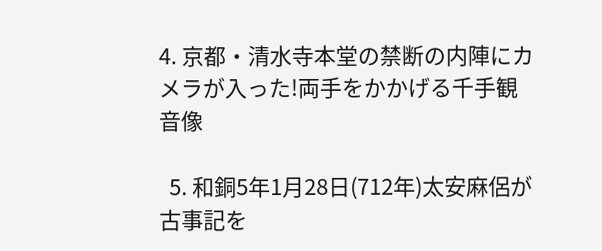4. 京都・清水寺本堂の禁断の内陣にカメラが入った!両手をかかげる千手観音像

  5. 和銅5年1月28日(712年)太安麻侶が古事記を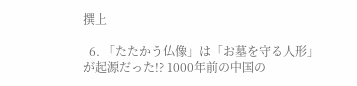撰上

  6. 「たたかう仏像」は「お墓を守る人形」が起源だった!? 1000年前の中国の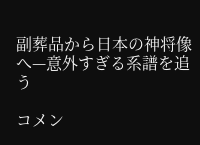副葬品から日本の神将像へ—意外すぎる系譜を追う

コメン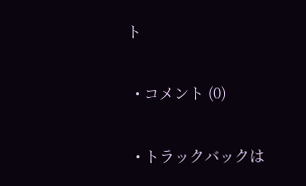ト

  • コメント (0)

  • トラックバックは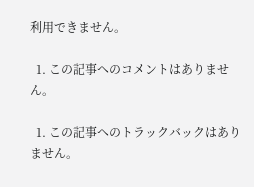利用できません。

  1. この記事へのコメントはありません。

  1. この記事へのトラックバックはありません。